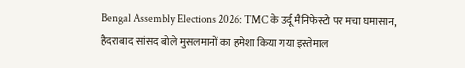Bengal Assembly Elections 2026: TMC के उर्दू मैनिफेस्टो पर मचा घमासान, हैदराबाद सांसद बोले मुसलमानों का हमेशा किया गया इस्तेमाल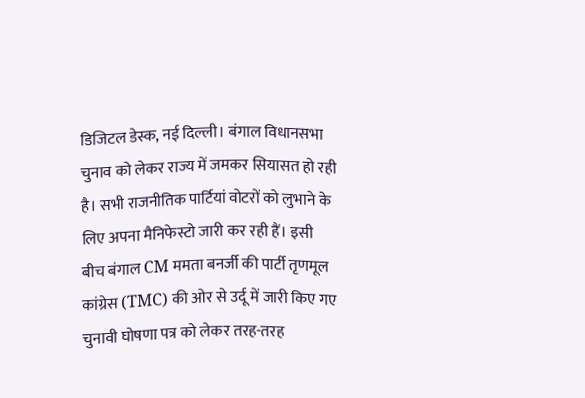डिजिटल डेस्क, नई दिल्ली। बंगाल विधानसभा चुनाव को लेकर राज्य में जमकर सियासत हो रही है। सभी राजनीतिक पार्टियां वोटरों को लुभाने के लिए अपना मैनिफेस्टो जारी कर रही हैं। इसी बीच बंगाल CM ममता बनर्जी की पार्टी तृणमूल कांग्रेस (TMC) की ओर से उर्दू में जारी किए गए चुनावी घोषणा पत्र को लेकर तरह-तरह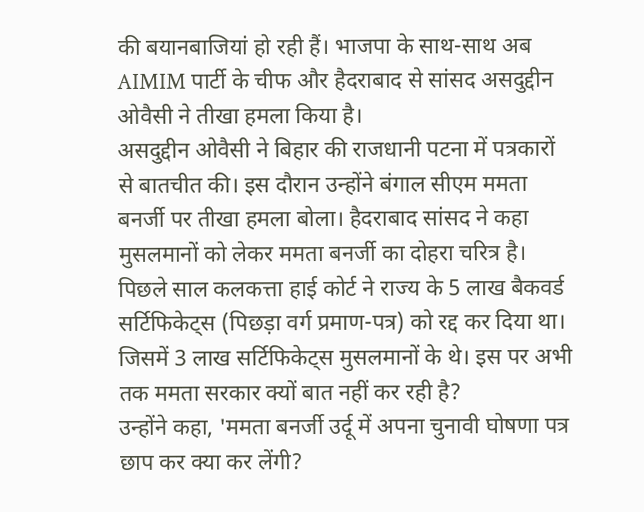की बयानबाजियां हो रही हैं। भाजपा के साथ-साथ अब AIMIM पार्टी के चीफ और हैदराबाद से सांसद असदुद्दीन ओवैसी ने तीखा हमला किया है।
असदुद्दीन ओवैसी ने बिहार की राजधानी पटना में पत्रकारों से बातचीत की। इस दौरान उन्होंने बंगाल सीएम ममता बनर्जी पर तीखा हमला बोला। हैदराबाद सांसद ने कहा मुसलमानों को लेकर ममता बनर्जी का दोहरा चरित्र है। पिछले साल कलकत्ता हाई कोर्ट ने राज्य के 5 लाख बैकवर्ड सर्टिफिकेट्स (पिछड़ा वर्ग प्रमाण-पत्र) को रद्द कर दिया था। जिसमें 3 लाख सर्टिफिकेट्स मुसलमानों के थे। इस पर अभी तक ममता सरकार क्यों बात नहीं कर रही है?
उन्होंने कहा, 'ममता बनर्जी उर्दू में अपना चुनावी घोषणा पत्र छाप कर क्या कर लेंगी?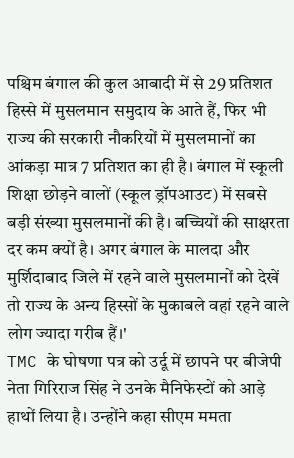पश्चिम बंगाल की कुल आबादी में से 29 प्रतिशत हिस्से में मुसलमान समुदाय के आते हैं, फिर भी राज्य की सरकारी नौकरियों में मुसलमानों का आंकड़ा मात्र 7 प्रतिशत का ही है। बंगाल में स्कूली शिक्षा छोड़ने वालों (स्कूल ड्रॉपआउट) में सबसे बड़ी संख्या मुसलमानों की है। बच्चियों की साक्षरता दर कम क्यों है। अगर बंगाल के मालदा और मुर्शिदाबाद जिले में रहने वाले मुसलमानों को देखें तो राज्य के अन्य हिस्सों के मुकाबले वहां रहने वाले लोग ज्यादा गरीब हैं।'
TMC के घोषणा पत्र को उर्दू में छापने पर बीजेपी नेता गिरिराज सिंह ने उनके मैनिफेस्टों को आड़े हाथों लिया है। उन्होंने कहा सीएम ममता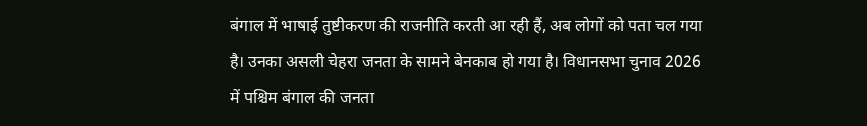बंगाल में भाषाई तुष्टीकरण की राजनीति करती आ रही हैं, अब लोगों को पता चल गया है। उनका असली चेहरा जनता के सामने बेनकाब हो गया है। विधानसभा चुनाव 2026 में पश्चिम बंगाल की जनता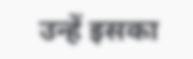उन्हें इसका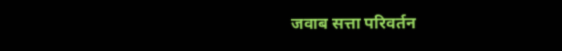जवाब सत्ता परिवर्तन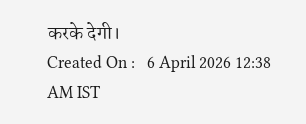करके देगी।
Created On :   6 April 2026 12:38 AM IST